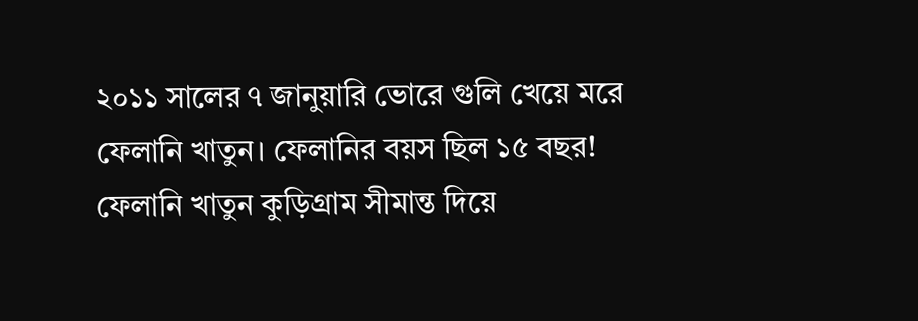২০১১ সালের ৭ জানুয়ারি ভোরে গুলি খেয়ে মরে ফেলানি খাতুন। ফেলানির বয়স ছিল ১৫ বছর! ফেলানি খাতুন কুড়িগ্রাম সীমান্ত দিয়ে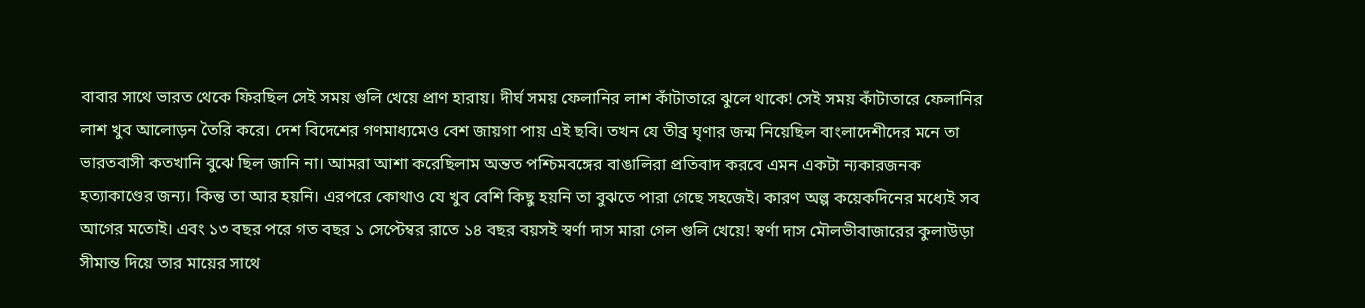বাবার সাথে ভারত থেকে ফিরছিল সেই সময় গুলি খেয়ে প্রাণ হারায়। দীর্ঘ সময় ফেলানির লাশ কাঁটাতারে ঝুলে থাকে! সেই সময় কাঁটাতারে ফেলানির লাশ খুব আলোড়ন তৈরি করে। দেশ বিদেশের গণমাধ্যমেও বেশ জায়গা পায় এই ছবি। তখন যে তীব্র ঘৃণার জন্ম নিয়েছিল বাংলাদেশীদের মনে তা ভারতবাসী কতখানি বুঝে ছিল জানি না। আমরা আশা করেছিলাম অন্তত পশ্চিমবঙ্গের বাঙালিরা প্রতিবাদ করবে এমন একটা ন্যকারজনক হত্যাকাণ্ডের জন্য। কিন্তু তা আর হয়নি। এরপরে কোথাও যে খুব বেশি কিছু হয়নি তা বুঝতে পারা গেছে সহজেই। কারণ অল্প কয়েকদিনের মধ্যেই সব আগের মতোই। এবং ১৩ বছর পরে গত বছর ১ সেপ্টেম্বর রাতে ১৪ বছর বয়সই স্বর্ণা দাস মারা গেল গুলি খেয়ে! স্বর্ণা দাস মৌলভীবাজারের কুলাউড়া সীমান্ত দিয়ে তার মায়ের সাথে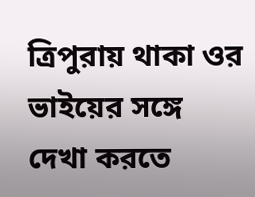ত্রিপুরায় থাকা ওর ভাইয়ের সঙ্গে দেখা করতে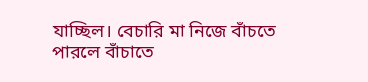যাচ্ছিল। বেচারি মা নিজে বাঁচতে পারলে বাঁচাতে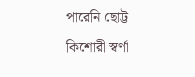পারেনি ছোট্ট কিশোরী স্বর্ণা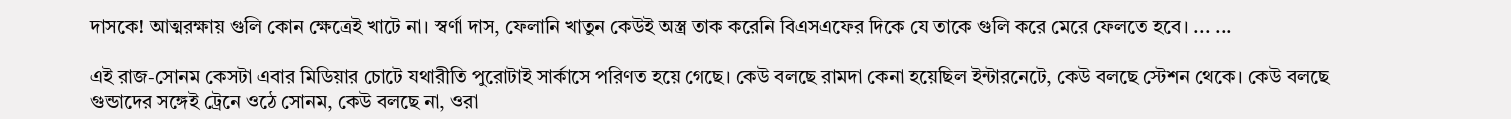দাসকে! আত্মরক্ষায় গুলি কোন ক্ষেত্রেই খাটে না। স্বর্ণা দাস, ফেলানি খাতুন কেউই অস্ত্র তাক করেনি বিএসএফের দিকে যে তাকে গুলি করে মেরে ফেলতে হবে। ... ...

এই রাজ-সোনম কেসটা এবার মিডিয়ার চোটে যথারীতি পুরোটাই সার্কাসে পরিণত হয়ে গেছে। কেউ বলছে রামদা কেনা হয়েছিল ইন্টারনেটে, কেউ বলছে স্টেশন থেকে। কেউ বলছে গুন্ডাদের সঙ্গেই ট্রেনে ওঠে সোনম, কেউ বলছে না, ওরা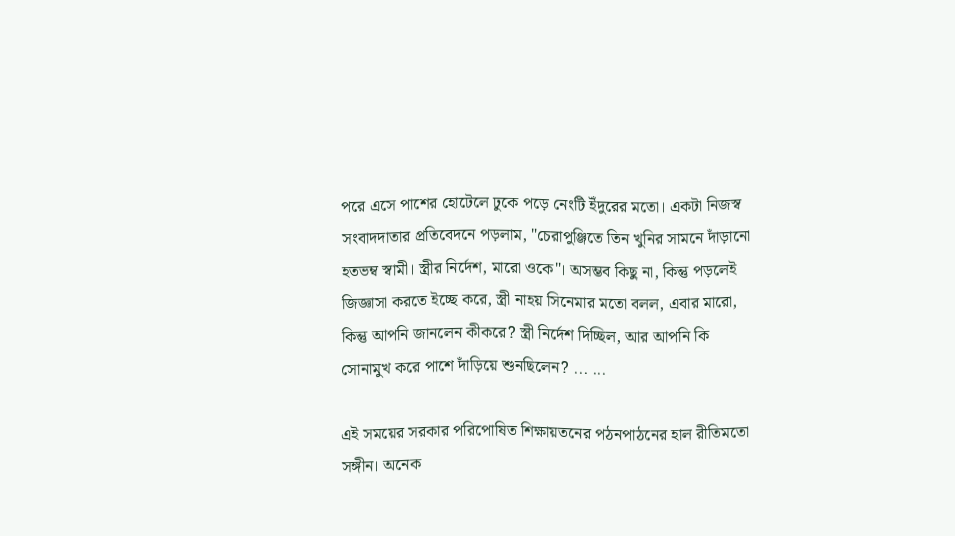পরে এসে পাশের হোটেলে ঢুকে পড়ে নেংটি ইঁদুরের মতো। একটা নিজস্ব সংবাদদাতার প্রতিবেদনে পড়লাম, "চেরাপুঞ্জিতে তিন খুনির সামনে দাঁড়ানো হতভম্ব স্বামী। স্ত্রীর নির্দেশ, মারো ওকে"। অসম্ভব কিছু না, কিন্তু পড়লেই জিজ্ঞাসা করতে ইচ্ছে করে, স্ত্রী নাহয় সিনেমার মতো বলল, এবার মারো, কিন্তু আপনি জানলেন কীকরে? স্ত্রী নির্দেশ দিচ্ছিল, আর আপনি কি সোনামুখ করে পাশে দাঁড়িয়ে শুনছিলেন? ... ...

এই সময়ের সরকার পরিপোষিত শিক্ষায়তনের পঠনপাঠনের হাল রীতিমতো সঙ্গীন। অনেক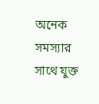অনেক সমস্যার সাথে যুক্ত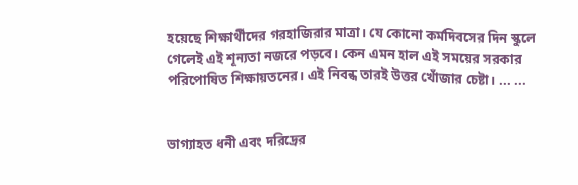হয়েছে শিক্ষার্থীদের গরহাজিরার মাত্রা। যে কোনো কর্মদিবসের দিন স্কুলে গেলেই এই শূন্যতা নজরে পড়বে। কেন এমন হাল এই সময়ের সরকার পরিপোষিত শিক্ষায়তনের। এই নিবন্ধ তারই উত্তর খোঁজার চেষ্টা। ... ...


ভাগ্যাহত ধনী এবং দরিদ্রের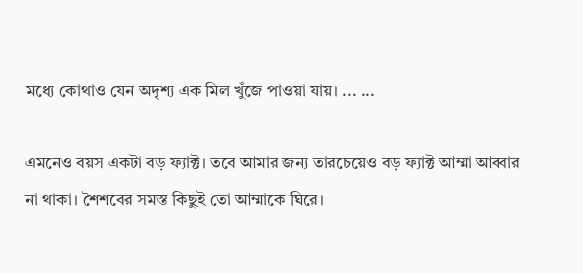মধ্যে কোথাও যেন অদৃশ্য এক মিল খুঁজে পাওয়া যায়। ... ...

এমনেও বয়স একটা বড় ফ্যাক্ট। তবে আমার জন্য তারচেয়েও বড় ফ্যাক্ট আম্মা আব্বার না থাকা। শৈশবের সমস্ত কিছুই তো আম্মাকে ঘিরে।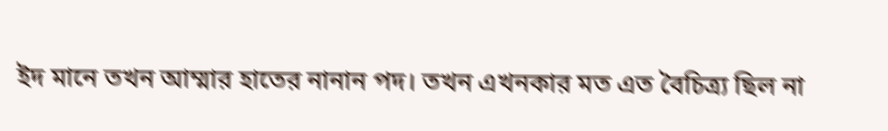ইদ মানে তখন আম্মার হাতের নানান পদ। তখন এখনকার মত এত বৈচিত্র্য ছিল না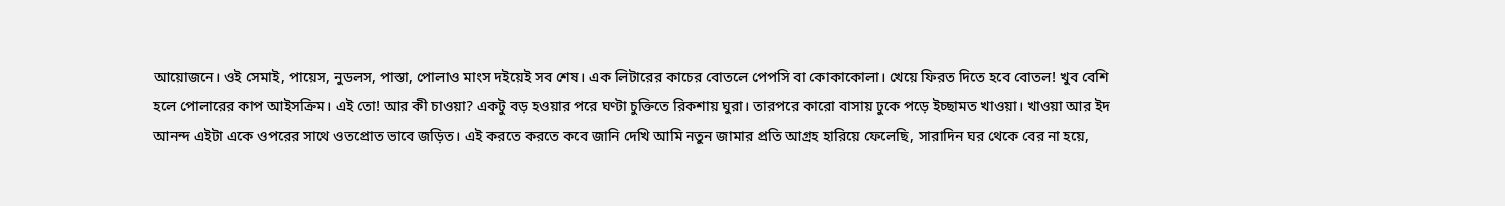আয়োজনে। ওই সেমাই, পায়েস, নুডলস, পাস্তা, পোলাও মাংস দইয়েই সব শেষ। এক লিটারের কাচের বোতলে পেপসি বা কোকাকোলা। খেয়ে ফিরত দিতে হবে বোতল! খুব বেশি হলে পোলারের কাপ আইসক্রিম। এই তো! আর কী চাওয়া? একটু বড় হওয়ার পরে ঘণ্টা চুক্তিতে রিকশায় ঘুরা। তারপরে কারো বাসায় ঢুকে পড়ে ইচ্ছামত খাওয়া। খাওয়া আর ইদ আনন্দ এইটা একে ওপরের সাথে ওতপ্রোত ভাবে জড়িত। এই করতে করতে কবে জানি দেখি আমি নতুন জামার প্রতি আগ্রহ হারিয়ে ফেলেছি, সারাদিন ঘর থেকে বের না হয়ে,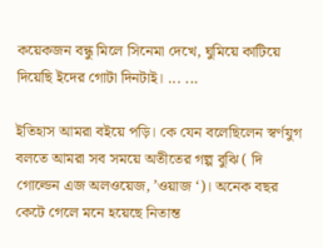কয়েকজন বন্ধু মিলে সিনেমা দেখে, ঘুমিয়ে কাটিয়ে দিয়েছি ইদের গোটা দিনটাই। ... ...

ইতিহাস আমরা বইয়ে পড়ি। কে যেন বলেছিলেন স্বর্ণযুগ বলতে আমরা সব সময়ে অতীতের গল্প বুঝি ( দি গোল্ডেন এজ অলওয়েজ, ’ওয়াজ ‘)। অনেক বছর কেটে গেলে মনে হয়েছে নিতান্ত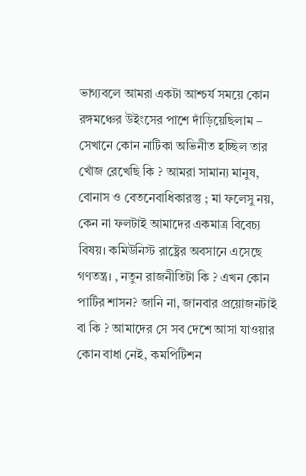ভাগ্যবলে আমরা একটা আশ্চর্য সময়ে কোন রঙ্গমঞ্চের উইংসের পাশে দাঁড়িয়েছিলাম – সেখানে কোন নাটিকা অভিনীত হচ্ছিল তার খোঁজ রেখেছি কি ? আমরা সামান্য মানুষ, বোনাস ও বেতনেবাধিকারস্তু ; মা ফলেসু নয়, কেন না ফলটাই আমাদের একমাত্র বিবেচ্য বিষয়। কমিউনিস্ট রাষ্ট্রের অবসানে এসেছে গণতন্ত্র। , নতুন রাজনীতিটা কি ? এখন কোন পার্টির শাসন? জানি না, জানবার প্রয়োজনটাই বা কি ? আমাদের সে সব দেশে আসা যাওয়ার কোন বাধা নেই, কমপিটিশন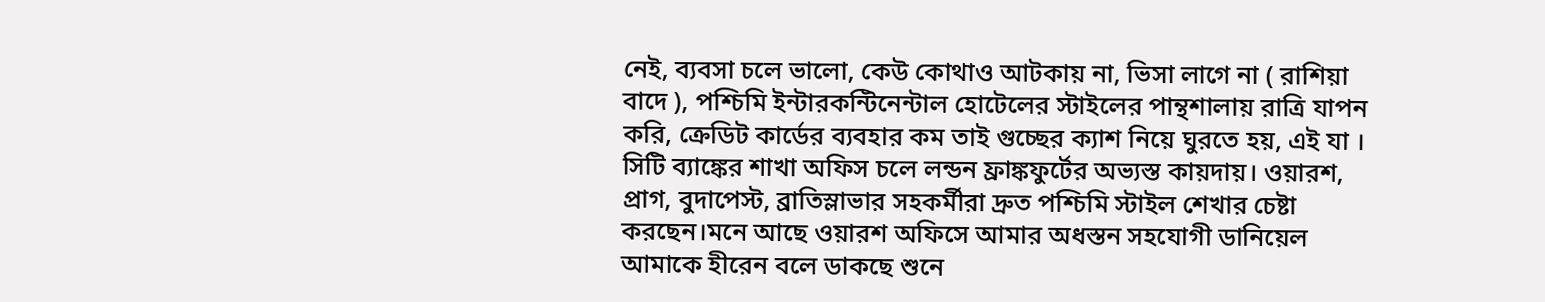নেই, ব্যবসা চলে ভালো, কেউ কোথাও আটকায় না, ভিসা লাগে না ( রাশিয়া বাদে ), পশ্চিমি ইন্টারকন্টিনেন্টাল হোটেলের স্টাইলের পান্থশালায় রাত্রি যাপন করি, ক্রেডিট কার্ডের ব্যবহার কম তাই গুচ্ছের ক্যাশ নিয়ে ঘুরতে হয়, এই যা । সিটি ব্যাঙ্কের শাখা অফিস চলে লন্ডন ফ্রাঙ্কফুর্টের অভ্যস্ত কায়দায়। ওয়ারশ, প্রাগ, বুদাপেস্ট, ব্রাতিস্লাভার সহকর্মীরা দ্রুত পশ্চিমি স্টাইল শেখার চেষ্টা করছেন।মনে আছে ওয়ারশ অফিসে আমার অধস্তন সহযোগী ডানিয়েল আমাকে হীরেন বলে ডাকছে শুনে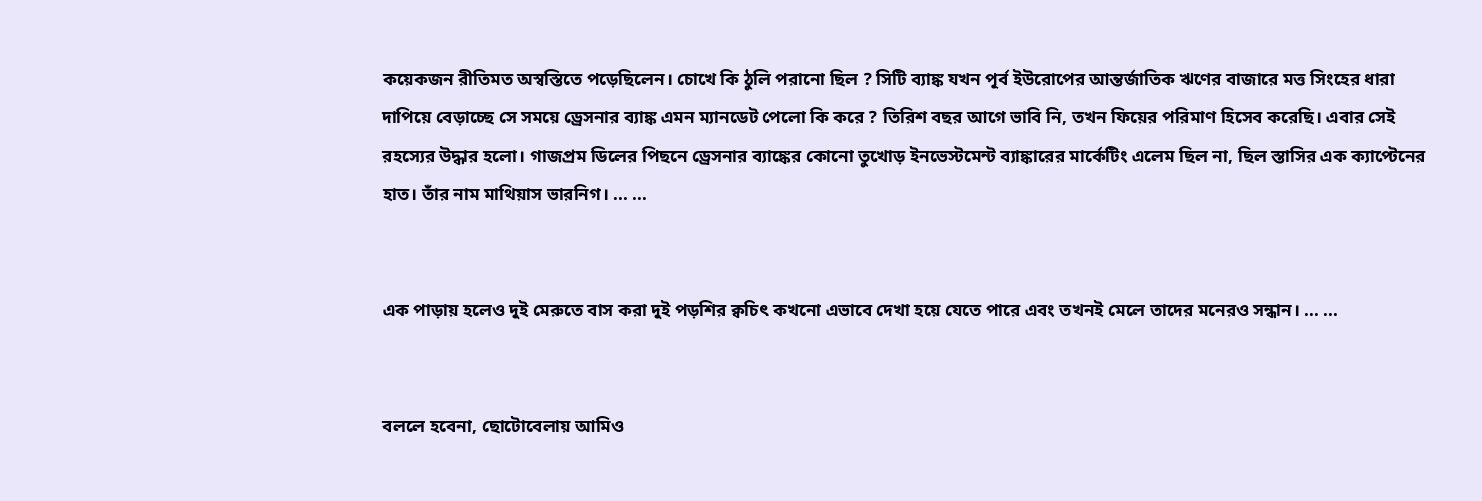কয়েকজন রীতিমত অস্বস্তিতে পড়েছিলেন। চোখে কি ঠুলি পরানো ছিল ? সিটি ব্যাঙ্ক যখন পূর্ব ইউরোপের আন্তর্জাতিক ঋণের বাজারে মত্ত সিংহের ধারা দাপিয়ে বেড়াচ্ছে সে সময়ে ড্রেসনার ব্যাঙ্ক এমন ম্যানডেট পেলো কি করে ? তিরিশ বছর আগে ভাবি নি, তখন ফিয়ের পরিমাণ হিসেব করেছি। এবার সেই রহস্যের উদ্ধার হলো। গাজপ্রম ডিলের পিছনে ড্রেসনার ব্যাঙ্কের কোনো তুখোড় ইনভেস্টমেন্ট ব্যাঙ্কারের মার্কেটিং এলেম ছিল না, ছিল স্তাসির এক ক্যাপ্টেনের হাত। তাঁর নাম মাথিয়াস ভারনিগ। ... ...


এক পাড়ায় হলেও দুই মেরুতে বাস করা দুই পড়শির ক্বচিৎ কখনো এভাবে দেখা হয়ে যেতে পারে এবং তখনই মেলে তাদের মনেরও সন্ধান। ... ...


বললে হবেনা, ছোটোবেলায় আমিও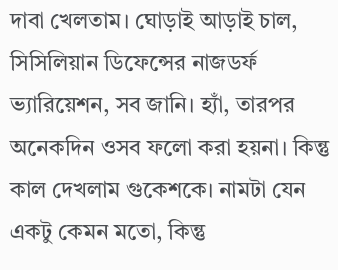দাবা খেলতাম। ঘোড়াই আড়াই চাল, সিসিলিয়ান ডিফেন্সের নাজডর্ফ ভ্যারিয়েশন, সব জানি। হ্যাঁ, তারপর অনেকদিন ওসব ফলো করা হয়না। কিন্তু কাল দেখলাম গুকেশকে। নামটা যেন একটু কেমন মতো, কিন্তু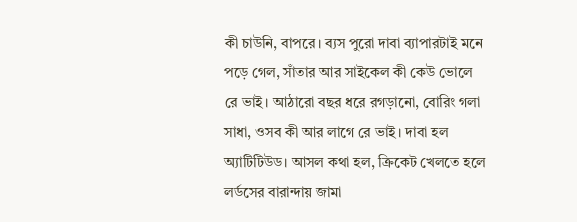কী চাউনি, বাপরে। ব্যস পুরো দাবা ব্যাপারটাই মনে পড়ে গেল, সাঁতার আর সাইকেল কী কেউ ভোলে রে ভাই। আঠারো বছর ধরে রগড়ানো, বোরিং গলা সাধা, ওসব কী আর লাগে রে ভাই। দাবা হল অ্যাটিটিউড। আসল কথা হল, ক্রিকেট খেলতে হলে লর্ডসের বারান্দায় জামা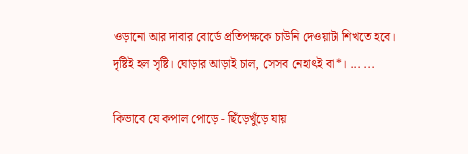ওড়ানো আর দাবার বোর্ডে প্রতিপক্ষকে চাউনি দেওয়াটা শিখতে হবে। দৃষ্টিই হল সৃষ্টি। ঘোড়ার আড়াই চাল, সেসব নেহাৎই বা*। ... ...

কিভাবে যে কপাল পোড়ে - ছিঁড়েখুঁড়ে যায়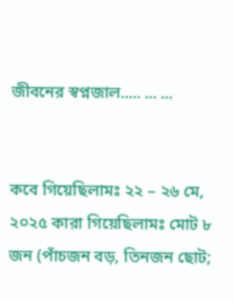জীবনের স্বপ্নজাল..... ... ...


কবে গিয়েছিলামঃ ২২ – ২৬ মে, ২০২৫ কারা গিয়েছিলামঃ মোট ৮ জন (পাঁচজন বড়, তিনজন ছোট;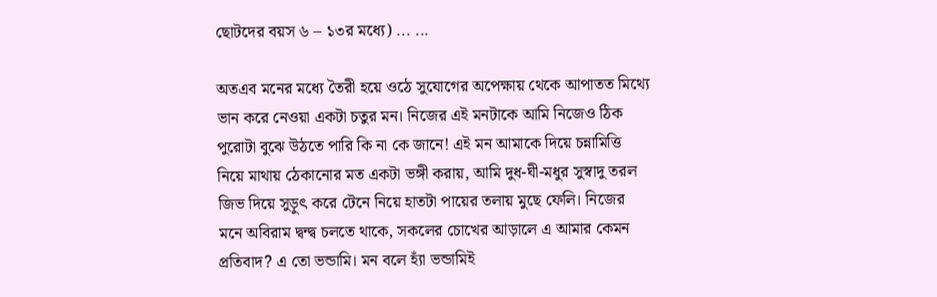ছোটদের বয়স ৬ – ১৩র মধ্যে) ... ...

অতএব মনের মধ্যে তৈরী হয়ে ওঠে সুযোগের অপেক্ষায় থেকে আপাতত মিথ্যে ভান করে নেওয়া একটা চতুর মন। নিজের এই মনটাকে আমি নিজেও ঠিক পুরোটা বুঝে উঠতে পারি কি না কে জানে! এই মন আমাকে দিয়ে চন্নামিত্তি নিয়ে মাথায় ঠেকানোর মত একটা ভঙ্গী করায়, আমি দুধ-ঘী-মধুর সুস্বাদু তরল জিভ দিয়ে সুড়ুৎ করে টেনে নিয়ে হাতটা পায়ের তলায় মুছে ফেলি। নিজের মনে অবিরাম দ্বন্দ্ব চলতে থাকে, সকলের চোখের আড়ালে এ আমার কেমন প্রতিবাদ? এ তো ভন্ডামি। মন বলে হ্যাঁ ভন্ডামিই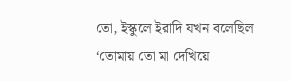তো, ইস্কুলে ইরাদি যখন বলেছিল ‘তোমায় তো মা দেখিয়ে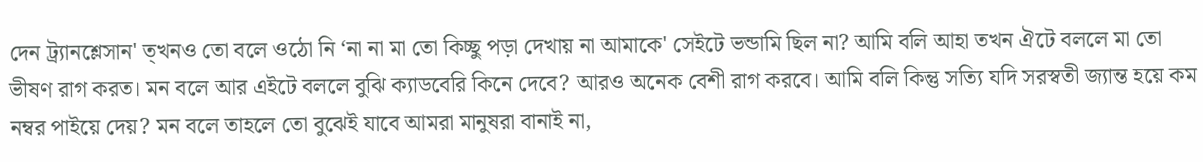দেন ট্র্যানশ্লেসান' ত্খনও তো বলে ওঠো নি ‘না না মা তো কিচ্ছু পড়া দেখায় না আমাকে' সেইটে ভন্ডামি ছিল না? আমি বলি আহা তখন ঐটে বললে মা তো ভীষণ রাগ করত। মন বলে আর এইটে বললে বুঝি ক্যাডবেরি কিনে দেবে? আরও অনেক বেশী রাগ করবে। আমি বলি কিন্তু সত্যি যদি সরস্বতী জ্যান্ত হয়ে কম নম্বর পাইয়ে দেয়? মন বলে তাহলে তো বুঝেই যাবে আমরা মানুষরা বানাই না,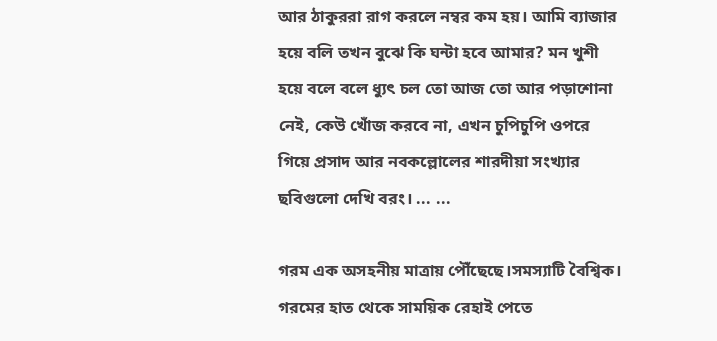আর ঠাকুররা রাগ করলে নম্বর কম হয়। আমি ব্যাজার হয়ে বলি তখন বুঝে কি ঘন্টা হবে আমার? মন খুশী হয়ে বলে বলে ধ্যুৎ চল তো আজ তো আর পড়াশোনা নেই, কেউ খোঁজ করবে না, এখন চুপিচুপি ওপরে গিয়ে প্রসাদ আর নবকল্লোলের শারদীয়া সংখ্যার ছবিগুলো দেখি বরং। ... ...

গরম এক অসহনীয় মাত্রায় পৌঁছেছে।সমস্যাটি বৈশ্বিক। গরমের হাত থেকে সাময়িক রেহাই পেতে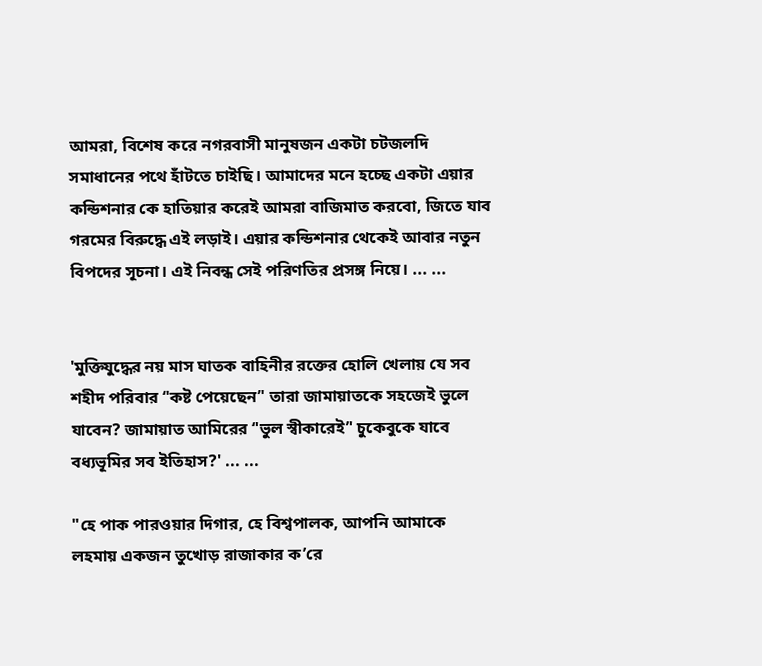আমরা, বিশেষ করে নগরবাসী মানুষজন একটা চটজলদি সমাধানের পথে হাঁটতে চাইছি। আমাদের মনে হচ্ছে একটা এয়ার কন্ডিশনার কে হাতিয়ার করেই আমরা বাজিমাত করবো, জিতে যাব গরমের বিরুদ্ধে এই লড়াই। এয়ার কন্ডিশনার থেকেই আবার নতুন বিপদের সূচনা। এই নিবন্ধ সেই পরিণতির প্রসঙ্গ নিয়ে। ... ...


'মুক্তিযুদ্ধের নয় মাস ঘাতক বাহিনীর রক্তের হোলি খেলায় যে সব শহীদ পরিবার ‘'কষ্ট পেয়েছেন’' তারা জামায়াতকে সহজেই ভুলে যাবেন? জামায়াত আমিরের ‘'ভুল স্বীকারেই’' চুকেবুকে যাবে বধ্যভূমির সব ইতিহাস?' ... ...

"হে পাক পারওয়ার দিগার, হে বিশ্বপালক, আপনি আমাকে লহমায় একজন তুখোড় রাজাকার ক’রে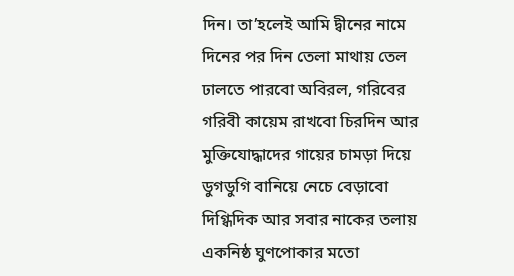দিন। তা’হলেই আমি দ্বীনের নামে দিনের পর দিন তেলা মাথায় তেল ঢালতে পারবো অবিরল, গরিবের গরিবী কায়েম রাখবো চিরদিন আর মুক্তিযোদ্ধাদের গায়ের চামড়া দিয়ে ডুগডুগি বানিয়ে নেচে বেড়াবো দিগ্ধিদিক আর সবার নাকের তলায় একনিষ্ঠ ঘুণপোকার মতো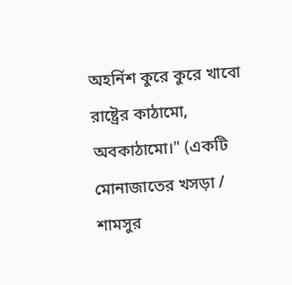অহর্নিশ কুরে কুরে খাবো রাষ্ট্রের কাঠামো, অবকাঠামো।" (একটি মোনাজাতের খসড়া / শামসুর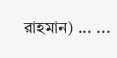রাহমান) ... ...